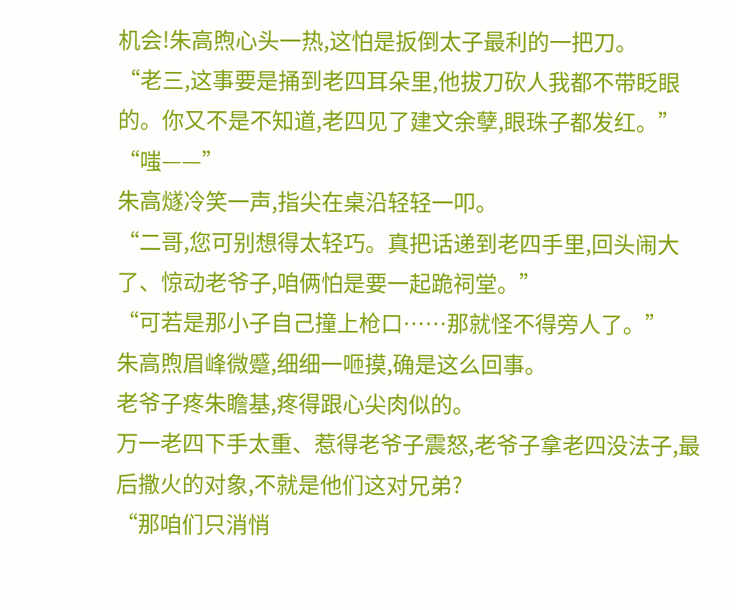机会!朱高煦心头一热,这怕是扳倒太子最利的一把刀。
“老三,这事要是捅到老四耳朵里,他拔刀砍人我都不带眨眼的。你又不是不知道,老四见了建文余孽,眼珠子都发红。”
“嗤——”
朱高燧冷笑一声,指尖在桌沿轻轻一叩。
“二哥,您可别想得太轻巧。真把话递到老四手里,回头闹大了、惊动老爷子,咱俩怕是要一起跪祠堂。”
“可若是那小子自己撞上枪口……那就怪不得旁人了。”
朱高煦眉峰微蹙,细细一咂摸,确是这么回事。
老爷子疼朱瞻基,疼得跟心尖肉似的。
万一老四下手太重、惹得老爷子震怒,老爷子拿老四没法子,最后撒火的对象,不就是他们这对兄弟?
“那咱们只消悄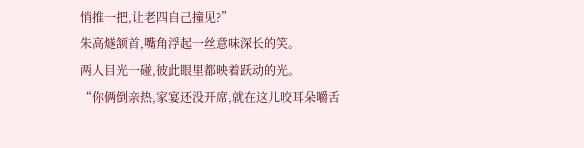悄推一把,让老四自己撞见?”
朱高燧颔首,嘴角浮起一丝意味深长的笑。
两人目光一碰,彼此眼里都映着跃动的光。
“你俩倒亲热,家宴还没开席,就在这儿咬耳朵嚼舌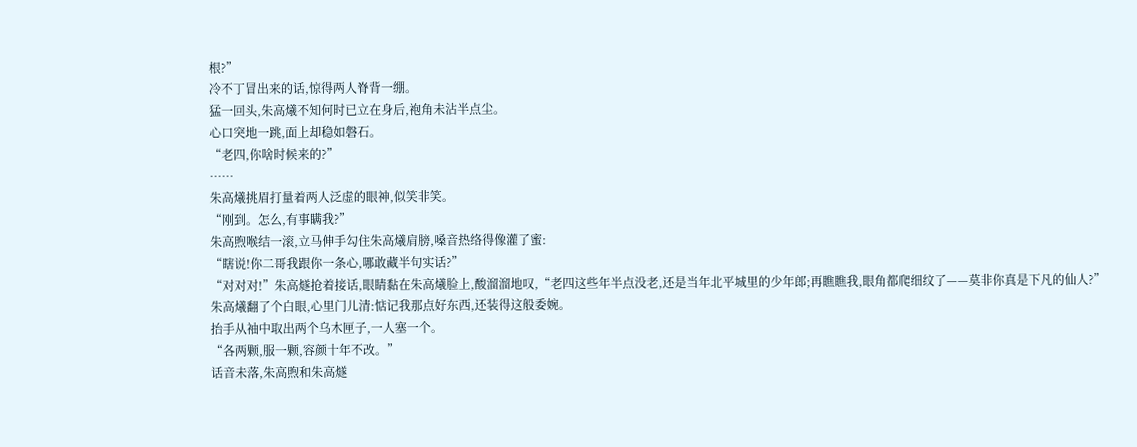根?”
冷不丁冒出来的话,惊得两人脊背一绷。
猛一回头,朱高爔不知何时已立在身后,袍角未沾半点尘。
心口突地一跳,面上却稳如磐石。
“老四,你啥时候来的?”
……
朱高爔挑眉打量着两人泛虚的眼神,似笑非笑。
“刚到。怎么,有事瞒我?”
朱高煦喉结一滚,立马伸手勾住朱高爔肩膀,嗓音热络得像灌了蜜:
“瞎说!你二哥我跟你一条心,哪敢藏半句实话?”
“对对对!”朱高燧抢着接话,眼睛黏在朱高爔脸上,酸溜溜地叹,“老四这些年半点没老,还是当年北平城里的少年郎;再瞧瞧我,眼角都爬细纹了——莫非你真是下凡的仙人?”
朱高爔翻了个白眼,心里门儿清:惦记我那点好东西,还装得这般委婉。
抬手从袖中取出两个乌木匣子,一人塞一个。
“各两颗,服一颗,容颜十年不改。”
话音未落,朱高煦和朱高燧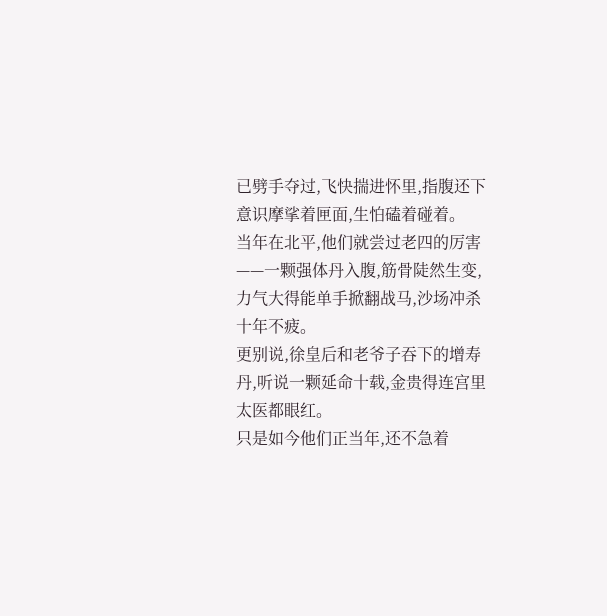已劈手夺过,飞快揣进怀里,指腹还下意识摩挲着匣面,生怕磕着碰着。
当年在北平,他们就尝过老四的厉害——一颗强体丹入腹,筋骨陡然生变,力气大得能单手掀翻战马,沙场冲杀十年不疲。
更别说,徐皇后和老爷子吞下的增寿丹,听说一颗延命十载,金贵得连宫里太医都眼红。
只是如今他们正当年,还不急着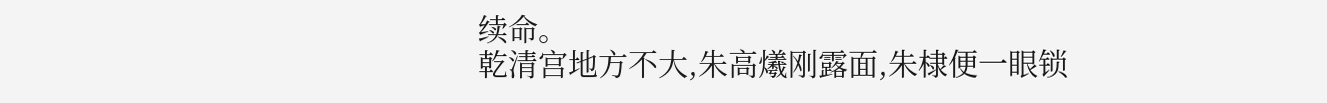续命。
乾清宫地方不大,朱高爔刚露面,朱棣便一眼锁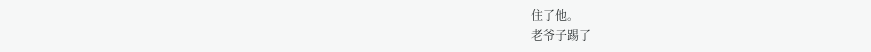住了他。
老爷子踢了